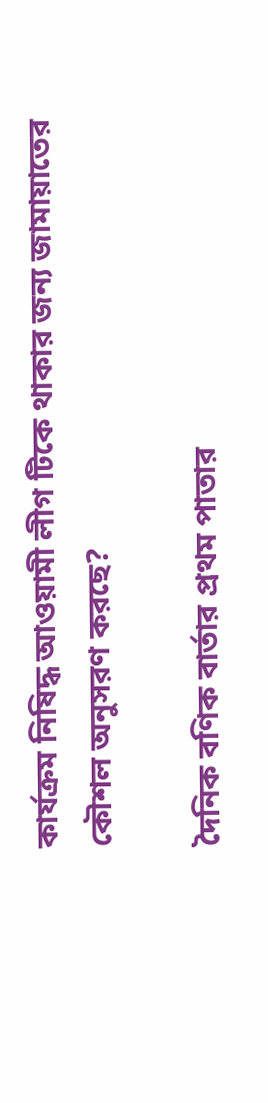কার্যক্রম নিষিদ্ধ আওয়ামী লীগ টিকে থাকার জন্য জামায়াতের কৌশল অনুসরণ করছে?

দৈনিক বণিক বার্তার প্রথম পাতার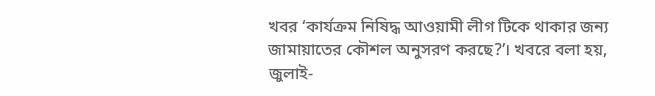খবর ‘কার্যক্রম নিষিদ্ধ আওয়ামী লীগ টিকে থাকার জন্য জামায়াতের কৌশল অনুসরণ করছে?’। খবরে বলা হয়, জুলাই-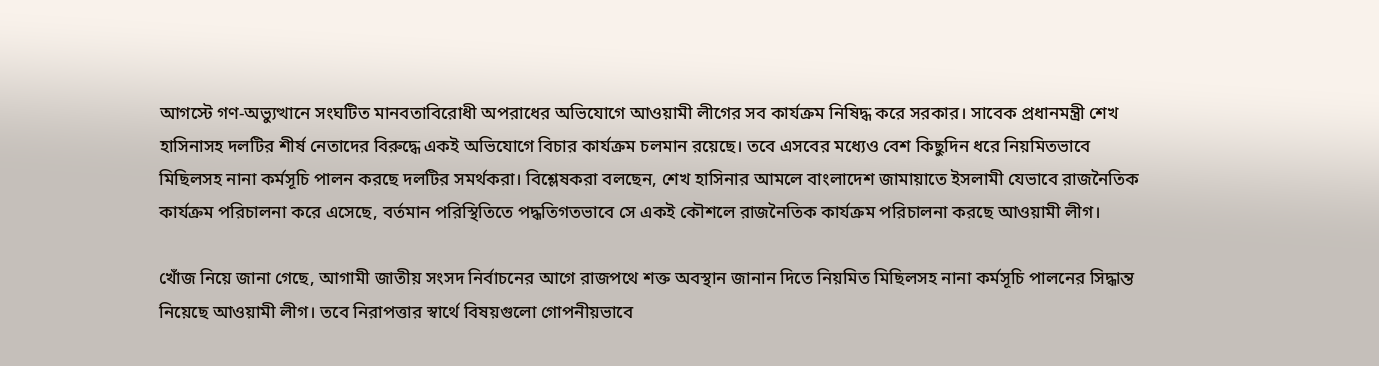আগস্টে গণ-অভ্যুত্থানে সংঘটিত মানবতাবিরোধী অপরাধের অভিযোগে আওয়ামী লীগের সব কার্যক্রম নিষিদ্ধ করে সরকার। সাবেক প্রধানমন্ত্রী শেখ হাসিনাসহ দলটির শীর্ষ নেতাদের বিরুদ্ধে একই অভিযোগে বিচার কার্যক্রম চলমান রয়েছে। তবে এসবের মধ্যেও বেশ কিছুদিন ধরে নিয়মিতভাবে মিছিলসহ নানা কর্মসূচি পালন করছে দলটির সমর্থকরা। বিশ্লেষকরা বলছেন, শেখ হাসিনার আমলে বাংলাদেশ জামায়াতে ইসলামী যেভাবে রাজনৈতিক কার্যক্রম পরিচালনা করে এসেছে, বর্তমান পরিস্থিতিতে পদ্ধতিগতভাবে সে একই কৌশলে রাজনৈতিক কার্যক্রম পরিচালনা করছে আওয়ামী লীগ।

খোঁজ নিয়ে জানা গেছে, আগামী জাতীয় সংসদ নির্বাচনের আগে রাজপথে শক্ত অবস্থান জানান দিতে নিয়মিত মিছিলসহ নানা কর্মসূচি পালনের সিদ্ধান্ত নিয়েছে আওয়ামী লীগ। তবে নিরাপত্তার স্বার্থে বিষয়গুলো গোপনীয়ভাবে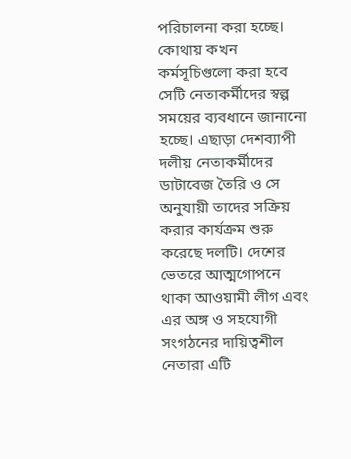পরিচালনা করা হচ্ছে। কোথায় কখন কর্মসূচিগুলো করা হবে সেটি নেতাকর্মীদের স্বল্প সময়ের ব্যবধানে জানানো হচ্ছে। এছাড়া দেশব্যাপী দলীয় নেতাকর্মীদের ডাটাবেজ তৈরি ও সে অনুযায়ী তাদের সক্রিয় করার কার্যক্রম শুরু করেছে দলটি। দেশের ভেতরে আত্মগোপনে থাকা আওয়ামী লীগ এবং এর অঙ্গ ও সহযোগী সংগঠনের দায়িত্বশীল নেতারা এটি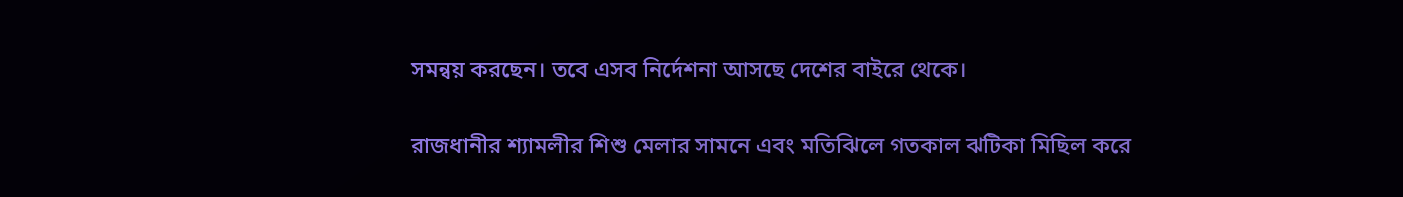সমন্বয় করছেন। তবে এসব নির্দেশনা আসছে দেশের বাইরে থেকে।

রাজধানীর শ্যামলীর শিশু মেলার সামনে এবং মতিঝিলে গতকাল ঝটিকা মিছিল করে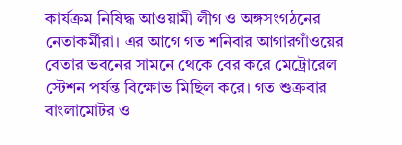কার্যক্রম নিষিদ্ধ আওয়ামী লীগ ও অঙ্গসংগঠনের নেতাকর্মীরা। এর আগে গত শনিবার আগারগাঁওয়ের বেতার ভবনের সামনে থেকে বের করে মেট্রোরেল স্টেশন পর্যন্ত বিক্ষোভ মিছিল করে। গত শুক্রবার বাংলামোটর ও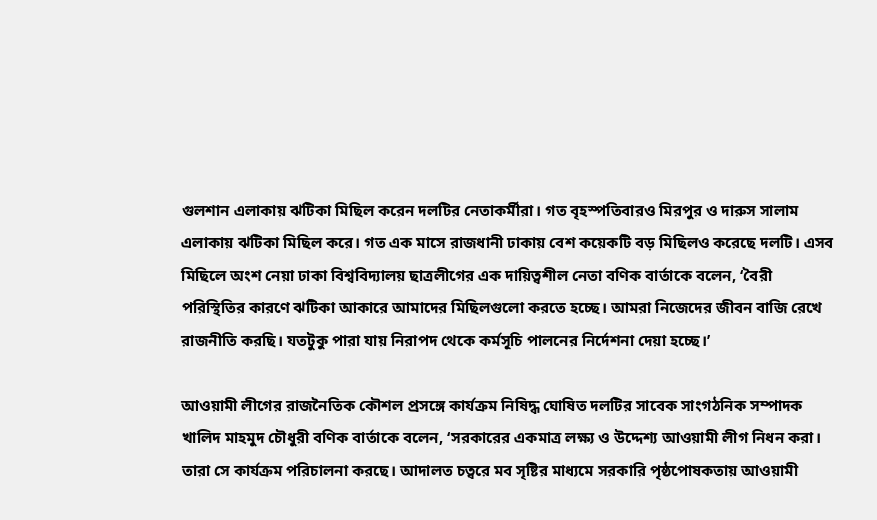গুলশান এলাকায় ঝটিকা মিছিল করেন দলটির নেতাকর্মীরা। গত বৃহস্পতিবারও মিরপুর ও দারুস সালাম এলাকায় ঝটিকা মিছিল করে। গত এক মাসে রাজধানী ঢাকায় বেশ কয়েকটি বড় মিছিলও করেছে দলটি। এসব মিছিলে অংশ নেয়া ঢাকা বিশ্ববিদ্যালয় ছাত্রলীগের এক দায়িত্বশীল নেতা বণিক বার্তাকে বলেন, ‘বৈরী পরিস্থিতির কারণে ঝটিকা আকারে আমাদের মিছিলগুলো করতে হচ্ছে। আমরা নিজেদের জীবন বাজি রেখে রাজনীতি করছি। যতটুকু পারা যায় নিরাপদ থেকে কর্মসূচি পালনের নির্দেশনা দেয়া হচ্ছে।’

আওয়ামী লীগের রাজনৈতিক কৌশল প্রসঙ্গে কার্যক্রম নিষিদ্ধ ঘোষিত দলটির সাবেক সাংগঠনিক সম্পাদক খালিদ মাহমুদ চৌধুরী বণিক বার্তাকে বলেন, ‘সরকারের একমাত্র লক্ষ্য ও উদ্দেশ্য আওয়ামী লীগ নিধন করা। তারা সে কার্যক্রম পরিচালনা করছে। আদালত চত্বরে মব সৃষ্টির মাধ্যমে সরকারি পৃষ্ঠপোষকতায় আওয়ামী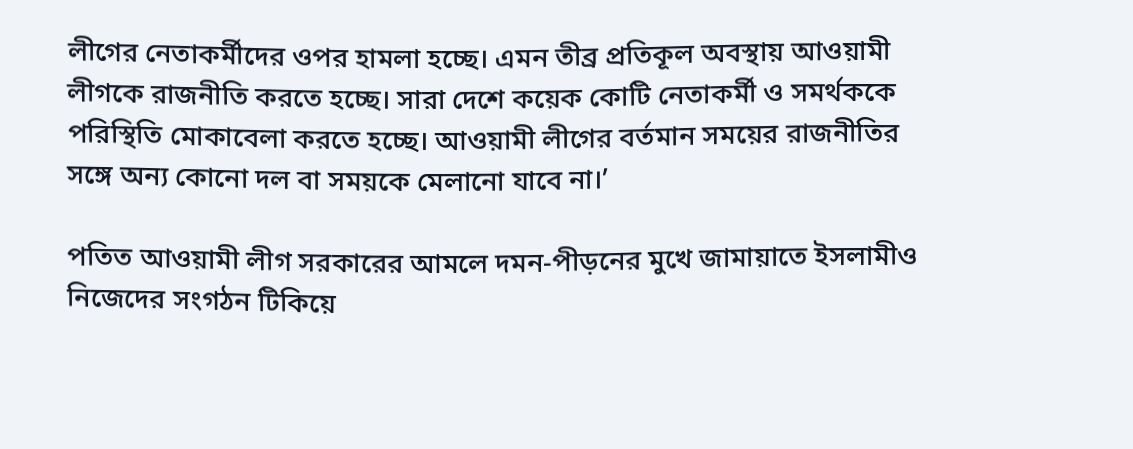লীগের নেতাকর্মীদের ওপর হামলা হচ্ছে। এমন তীব্র প্রতিকূল অবস্থায় আওয়ামী লীগকে রাজনীতি করতে হচ্ছে। সারা দেশে কয়েক কোটি নেতাকর্মী ও সমর্থককে পরিস্থিতি মোকাবেলা করতে হচ্ছে। আওয়ামী লীগের বর্তমান সময়ের রাজনীতির সঙ্গে অন্য কোনো দল বা সময়কে মেলানো যাবে না।’

পতিত আওয়ামী লীগ সরকারের আমলে দমন-পীড়নের মুখে জামায়াতে ইসলামীও নিজেদের সংগঠন টিকিয়ে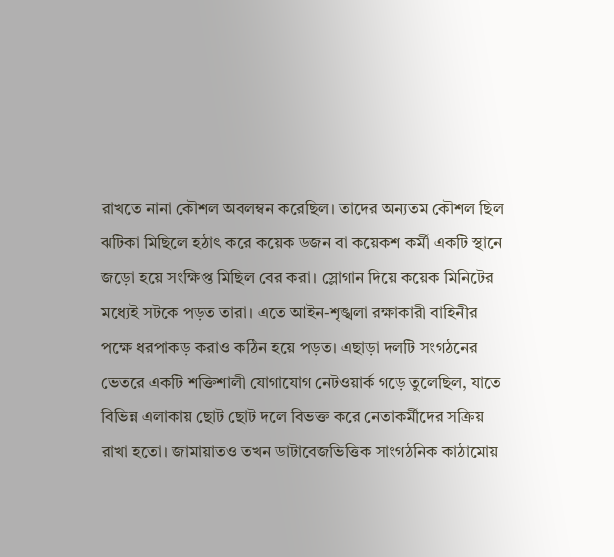রাখতে নানা কৌশল অবলম্বন করেছিল। তাদের অন্যতম কৌশল ছিল ঝটিকা মিছিলে হঠাৎ করে কয়েক ডজন বা কয়েকশ কর্মী একটি স্থানে জড়ো হয়ে সংক্ষিপ্ত মিছিল বের করা। স্লোগান দিয়ে কয়েক মিনিটের মধ্যেই সটকে পড়ত তারা। এতে আইন-শৃঙ্খলা রক্ষাকারী বাহিনীর পক্ষে ধরপাকড় করাও কঠিন হয়ে পড়ত। এছাড়া দলটি সংগঠনের ভেতরে একটি শক্তিশালী যোগাযোগ নেটওয়ার্ক গড়ে তুলেছিল, যাতে বিভিন্ন এলাকায় ছোট ছোট দলে বিভক্ত করে নেতাকর্মীদের সক্রিয় রাখা হতো। জামায়াতও তখন ডাটাবেজভিত্তিক সাংগঠনিক কাঠামোয়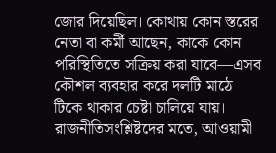জোর দিয়েছিল। কোথায় কোন স্তরের নেতা বা কর্মী আছেন, কাকে কোন পরিস্থিতিতে সক্রিয় করা যাবে—এসব কৌশল ব্যবহার করে দলটি মাঠে টিকে থাকার চেষ্টা চালিয়ে যায়। রাজনীতিসংশ্লিষ্টদের মতে, আওয়ামী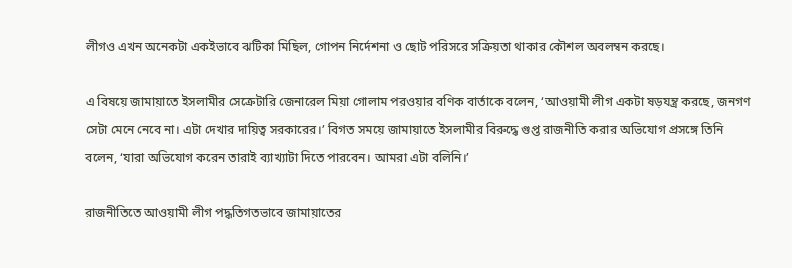লীগও এখন অনেকটা একইভাবে ঝটিকা মিছিল, গোপন নির্দেশনা ও ছোট পরিসরে সক্রিয়তা থাকার কৌশল অবলম্বন করছে।

এ বিষয়ে জামায়াতে ইসলামীর সেক্রেটারি জেনারেল মিয়া গোলাম পরওয়ার বণিক বার্তাকে বলেন, ‘আওয়ামী লীগ একটা ষড়যন্ত্র করছে, জনগণ সেটা মেনে নেবে না। এটা দেখার দায়িত্ব সরকারের।’ বিগত সময়ে জামায়াতে ইসলামীর বিরুদ্ধে গুপ্ত রাজনীতি করার অভিযোগ প্রসঙ্গে তিনি বলেন, ‘যারা অভিযোগ করেন তারাই ব্যাখ্যাটা দিতে পারবেন। আমরা এটা বলিনি।’

রাজনীতিতে আওয়ামী লীগ পদ্ধতিগতভাবে জামায়াতের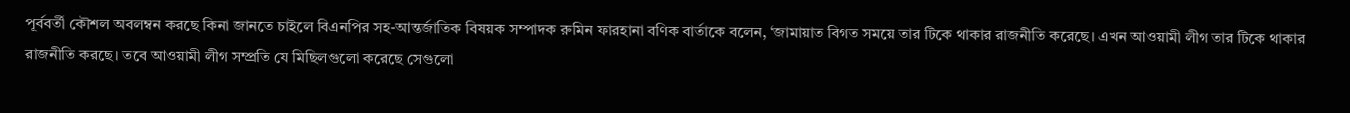পূর্ববর্তী কৌশল অবলম্বন করছে কিনা জানতে চাইলে বিএনপির সহ-আন্তর্জাতিক বিষয়ক সম্পাদক রুমিন ফারহানা বণিক বার্তাকে বলেন, ‘জামায়াত বিগত সময়ে তার টিকে থাকার রাজনীতি করেছে। এখন আওয়ামী লীগ তার টিকে থাকার রাজনীতি করছে। তবে আওয়ামী লীগ সম্প্রতি যে মিছিলগুলো করেছে সেগুলো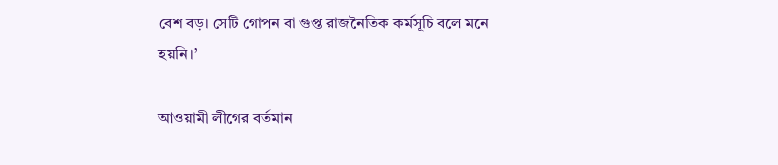বেশ বড়। সেটি গোপন বা গুপ্ত রাজনৈতিক কর্মসূচি বলে মনে হয়নি।’

আওয়ামী লীগের বর্তমান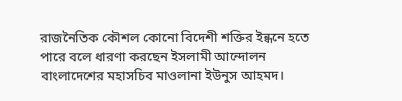রাজনৈতিক কৌশল কোনো বিদেশী শক্তির ইন্ধনে হতে পারে বলে ধারণা করছেন ইসলামী আন্দোলন বাংলাদেশের মহাসচিব মাওলানা ইউনুস আহমদ।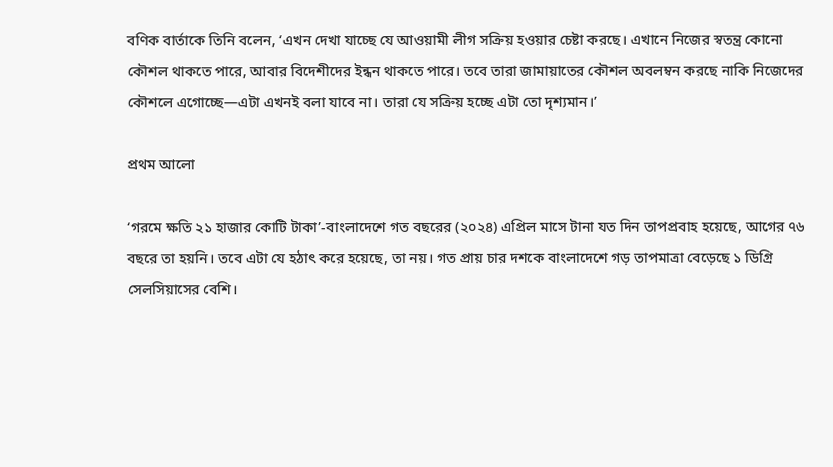বণিক বার্তাকে তিনি বলেন, ‘এখন দেখা যাচ্ছে যে আওয়ামী লীগ সক্রিয় হওয়ার চেষ্টা করছে। এখানে নিজের স্বতন্ত্র কোনো কৌশল থাকতে পারে, আবার বিদেশীদের ইন্ধন থাকতে পারে। তবে তারা জামায়াতের কৌশল অবলম্বন করছে নাকি নিজেদের কৌশলে এগোচ্ছে—এটা এখনই বলা যাবে না। তারা যে সক্রিয় হচ্ছে এটা তো দৃশ্যমান।’

প্রথম আলো

‘গরমে ক্ষতি ২১ হাজার কোটি টাকা’-বাংলাদেশে গত বছরের (২০২৪) এপ্রিল মাসে টানা যত দিন তাপপ্রবাহ হয়েছে, আগের ৭৬ বছরে তা হয়নি। তবে এটা যে হঠাৎ করে হয়েছে, তা নয়। গত প্রায় চার দশকে বাংলাদেশে গড় তাপমাত্রা বেড়েছে ১ ডিগ্রি সেলসিয়াসের বেশি।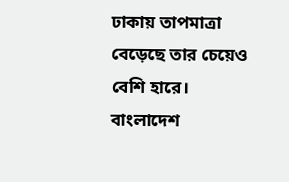ঢাকায় তাপমাত্রা বেড়েছে তার চেয়েও বেশি হারে। বাংলাদেশ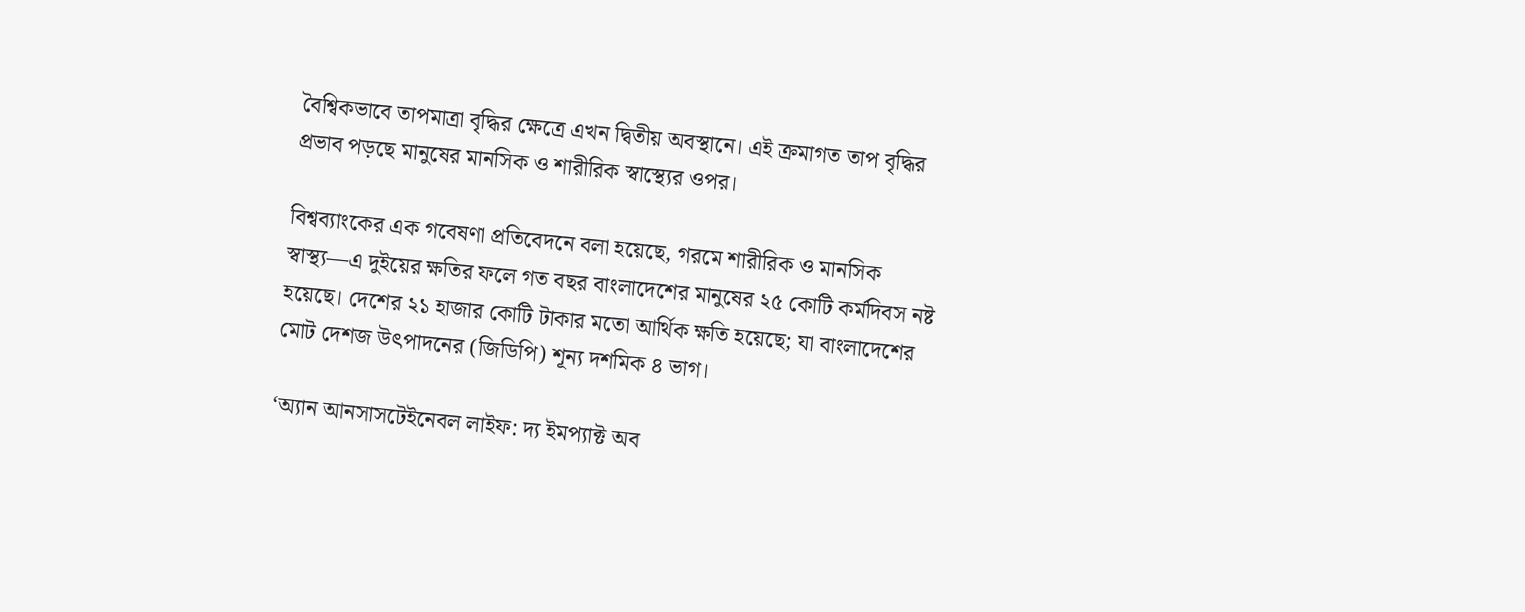বৈশ্বিকভাবে তাপমাত্রা বৃদ্ধির ক্ষেত্রে এখন দ্বিতীয় অবস্থানে। এই ক্রমাগত তাপ বৃদ্ধির প্রভাব পড়ছে মানুষের মানসিক ও শারীরিক স্বাস্থ্যের ওপর।

বিশ্বব্যাংকের এক গবেষণা প্রতিবেদনে বলা হয়েছে, গরমে শারীরিক ও মানসিক স্বাস্থ্য—এ দুইয়ের ক্ষতির ফলে গত বছর বাংলাদেশের মানুষের ২৫ কোটি কর্মদিবস নষ্ট হয়েছে। দেশের ২১ হাজার কোটি টাকার মতো আর্থিক ক্ষতি হয়েছে; যা বাংলাদেশের মোট দেশজ উৎপাদনের (জিডিপি) শূন্য দশমিক ৪ ভাগ।

‘অ্যান আনসাসটেইনেবল লাইফ: দ্য ইমপ্যাক্ট অব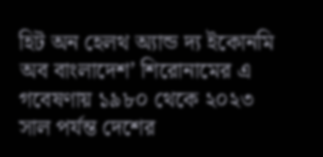হিট অন হেলথ অ্যান্ড দ্য ইকোনমি অব বাংলাদেশ’ শিরোনামের এ গবেষণায় ১৯৮০ থেকে ২০২৩ সাল পর্যন্ত দেশের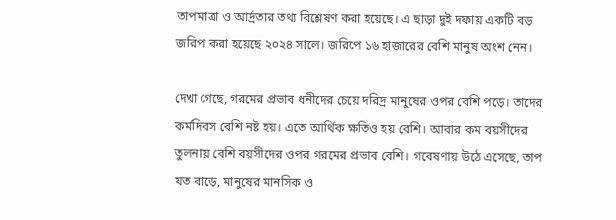তাপমাত্রা ও আর্দ্রতার তথ্য বিশ্লেষণ করা হয়েছে। এ ছাড়া দুই দফায় একটি বড় জরিপ করা হয়েছে ২০২৪ সালে। জরিপে ১৬ হাজারের বেশি মানুষ অংশ নেন।

দেখা গেছে, গরমের প্রভাব ধনীদের চেয়ে দরিদ্র মানুষের ওপর বেশি পড়ে। তাদের কর্মদিবস বেশি নষ্ট হয়। এতে আর্থিক ক্ষতিও হয় বেশি। আবার কম বয়সীদের তুলনায় বেশি বয়সীদের ওপর গরমের প্রভাব বেশি। গবেষণায় উঠে এসেছে, তাপ যত বাড়ে, মানুষের মানসিক ও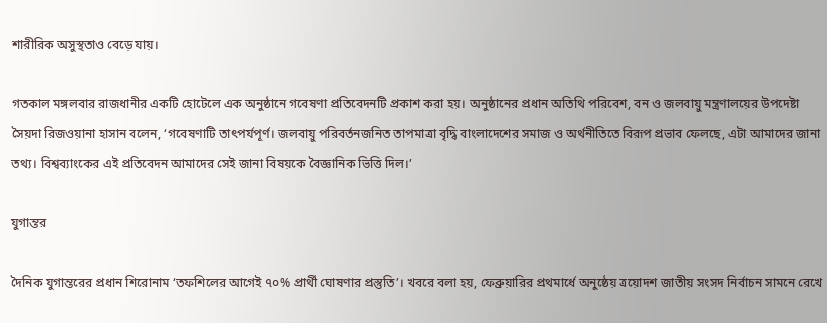শারীরিক অসুস্থতাও বেড়ে যায়।

গতকাল মঙ্গলবার রাজধানীর একটি হোটেলে এক অনুষ্ঠানে গবেষণা প্রতিবেদনটি প্রকাশ করা হয়। অনুষ্ঠানের প্রধান অতিথি পরিবেশ, বন ও জলবায়ু মন্ত্রণালয়ের উপদেষ্টা সৈয়দা রিজওয়ানা হাসান বলেন, ‘গবেষণাটি তাৎপর্যপূর্ণ। জলবায়ু পরিবর্তনজনিত তাপমাত্রা বৃদ্ধি বাংলাদেশের সমাজ ও অর্থনীতিতে বিরূপ প্রভাব ফেলছে, এটা আমাদের জানা তথ্য। বিশ্বব্যাংকের এই প্রতিবেদন আমাদের সেই জানা বিষয়কে বৈজ্ঞানিক ভিত্তি দিল।’

যুগান্তর

দৈনিক যুগান্তরের প্রধান শিরোনাম ‘তফশিলের আগেই ৭০% প্রার্থী ঘোষণার প্রস্তুতি’। খবরে বলা হয়, ফেব্রুয়ারির প্রথমার্ধে অনুষ্ঠেয় ত্রয়োদশ জাতীয় সংসদ নির্বাচন সামনে রেখে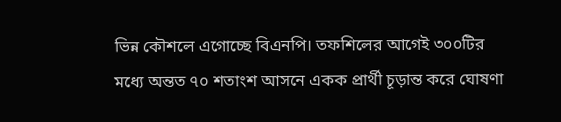ভিন্ন কৌশলে এগোচ্ছে বিএনপি। তফশিলের আগেই ৩০০টির মধ্যে অন্তত ৭০ শতাংশ আসনে একক প্রার্থী চূড়ান্ত করে ঘোষণা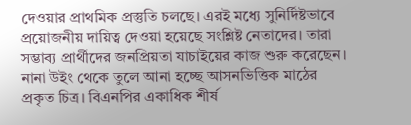দেওয়ার প্রাথমিক প্রস্তুতি চলছে। এরই মধ্যে সুনির্দিষ্টভাবে প্রয়োজনীয় দায়িত্ব দেওয়া হয়েছে সংশ্লিষ্ট নেতাদের। তারা সম্ভাব্য প্রার্থীদের জনপ্রিয়তা যাচাইয়ের কাজ শুরু করেছেন। নানা উইং থেকে তুলে আনা হচ্ছে আসনভিত্তিক মাঠের প্রকৃত চিত্র। বিএনপির একাধিক শীর্ষ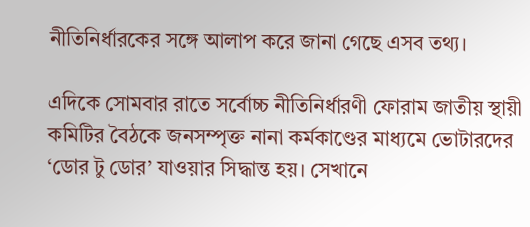নীতিনির্ধারকের সঙ্গে আলাপ করে জানা গেছে এসব তথ্য।

এদিকে সোমবার রাতে সর্বোচ্চ নীতিনির্ধারণী ফোরাম জাতীয় স্থায়ী কমিটির বৈঠকে জনসম্পৃক্ত নানা কর্মকাণ্ডের মাধ্যমে ভোটারদের ‘ডোর টু ডোর’ যাওয়ার সিদ্ধান্ত হয়। সেখানে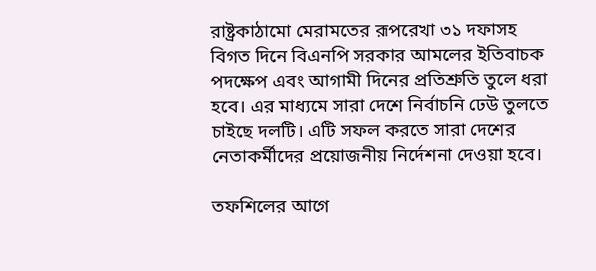রাষ্ট্রকাঠামো মেরামতের রূপরেখা ৩১ দফাসহ বিগত দিনে বিএনপি সরকার আমলের ইতিবাচক পদক্ষেপ এবং আগামী দিনের প্রতিশ্রুতি তুলে ধরা হবে। এর মাধ্যমে সারা দেশে নির্বাচনি ঢেউ তুলতে চাইছে দলটি। এটি সফল করতে সারা দেশের নেতাকর্মীদের প্রয়োজনীয় নির্দেশনা দেওয়া হবে।

তফশিলের আগে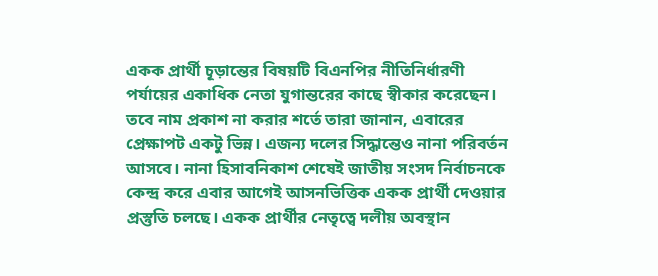একক প্রার্থী চূড়ান্তের বিষয়টি বিএনপির নীতিনির্ধারণী পর্যায়ের একাধিক নেতা যুগান্তরের কাছে স্বীকার করেছেন। তবে নাম প্রকাশ না করার শর্তে তারা জানান, এবারের প্রেক্ষাপট একটু ভিন্ন। এজন্য দলের সিদ্ধান্তেও নানা পরিবর্তন আসবে। নানা হিসাবনিকাশ শেষেই জাতীয় সংসদ নির্বাচনকে কেন্দ্র করে এবার আগেই আসনভিত্তিক একক প্রার্থী দেওয়ার প্রস্তুতি চলছে। একক প্রার্থীর নেতৃত্বে দলীয় অবস্থান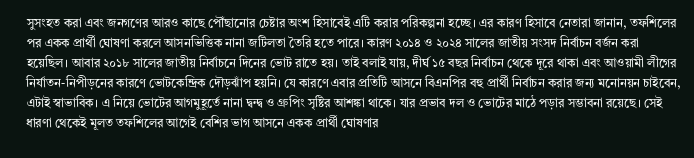সুসংহত করা এবং জনগণের আরও কাছে পৌঁছানোর চেষ্টার অংশ হিসাবেই এটি করার পরিকল্পনা হচ্ছে। এর কারণ হিসাবে নেতারা জানান, তফশিলের পর একক প্রার্থী ঘোষণা করলে আসনভিত্তিক নানা জটিলতা তৈরি হতে পারে। কারণ ২০১৪ ও ২০২৪ সালের জাতীয় সংসদ নির্বাচন বর্জন করা হয়েছিল। আবার ২০১৮ সালের জাতীয় নির্বাচনে দিনের ভোট রাতে হয়। তাই বলাই যায়, দীর্ঘ ১৫ বছর নির্বাচন থেকে দূরে থাকা এবং আওয়ামী লীগের নির্যাতন-নিপীড়নের কারণে ভোটকেন্দ্রিক দৌড়ঝাঁপ হয়নি। যে কারণে এবার প্রতিটি আসনে বিএনপির বহু প্রার্থী নির্বাচন করার জন্য মনোনয়ন চাইবেন, এটাই স্বাভাবিক। এ নিয়ে ভোটের আগমুহূর্তে নানা দ্বন্দ্ব ও গ্রুপিং সৃষ্টির আশঙ্কা থাকে। যার প্রভাব দল ও ভোটের মাঠে পড়ার সম্ভাবনা রয়েছে। সেই ধারণা থেকেই মূলত তফশিলের আগেই বেশির ভাগ আসনে একক প্রার্থী ঘোষণার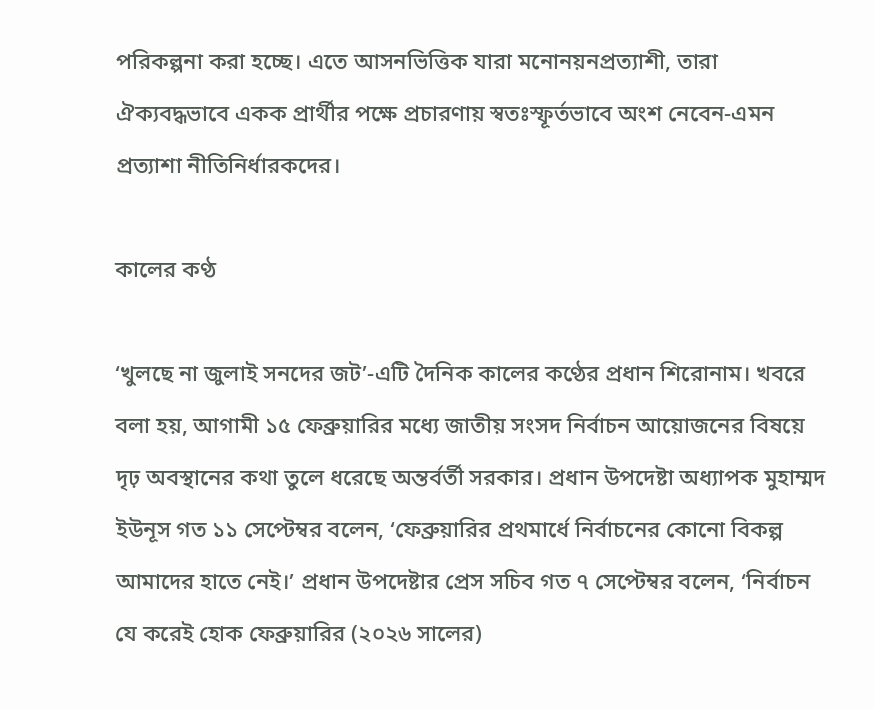পরিকল্পনা করা হচ্ছে। এতে আসনভিত্তিক যারা মনোনয়নপ্রত্যাশী, তারা ঐক্যবদ্ধভাবে একক প্রার্থীর পক্ষে প্রচারণায় স্বতঃস্ফূর্তভাবে অংশ নেবেন-এমন প্রত্যাশা নীতিনির্ধারকদের।

কালের কণ্ঠ

‘খুলছে না জুলাই সনদের জট’-এটি দৈনিক কালের কণ্ঠের প্রধান শিরোনাম। খবরে বলা হয়, আগামী ১৫ ফেব্রুয়ারির মধ্যে জাতীয় সংসদ নির্বাচন আয়োজনের বিষয়ে দৃঢ় অবস্থানের কথা তুলে ধরেছে অন্তর্বর্তী সরকার। প্রধান উপদেষ্টা অধ্যাপক মুহাম্মদ ইউনূস গত ১১ সেপ্টেম্বর বলেন, ‘ফেব্রুয়ারির প্রথমার্ধে নির্বাচনের কোনো বিকল্প আমাদের হাতে নেই।’ প্রধান উপদেষ্টার প্রেস সচিব গত ৭ সেপ্টেম্বর বলেন, ‘নির্বাচন যে করেই হোক ফেব্রুয়ারির (২০২৬ সালের)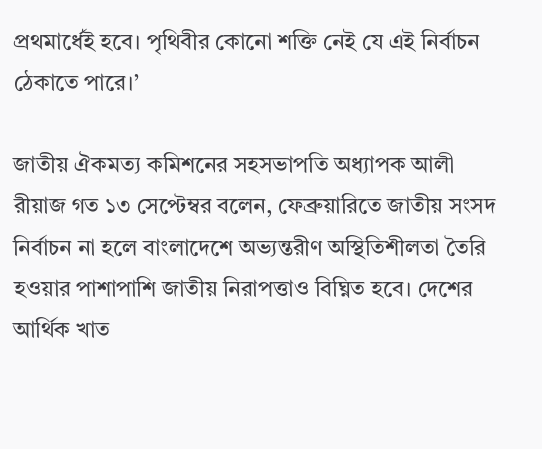প্রথমার্ধেই হবে। পৃথিবীর কোনো শক্তি নেই যে এই নির্বাচন ঠেকাতে পারে।’

জাতীয় ঐকমত্য কমিশনের সহসভাপতি অধ্যাপক আলী রীয়াজ গত ১৩ সেপ্টেম্বর বলেন, ফেব্রুয়ারিতে জাতীয় সংসদ নির্বাচন না হলে বাংলাদেশে অভ্যন্তরীণ অস্থিতিশীলতা তৈরি হওয়ার পাশাপাশি জাতীয় নিরাপত্তাও বিঘ্নিত হবে। দেশের আর্থিক খাত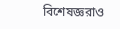বিশেষজ্ঞরাও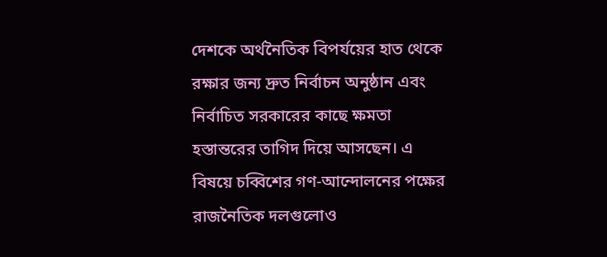দেশকে অর্থনৈতিক বিপর্যয়ের হাত থেকে রক্ষার জন্য দ্রুত নির্বাচন অনুষ্ঠান এবং নির্বাচিত সরকারের কাছে ক্ষমতা হস্তান্তরের তাগিদ দিয়ে আসছেন। এ বিষয়ে চব্বিশের গণ-আন্দোলনের পক্ষের রাজনৈতিক দলগুলোও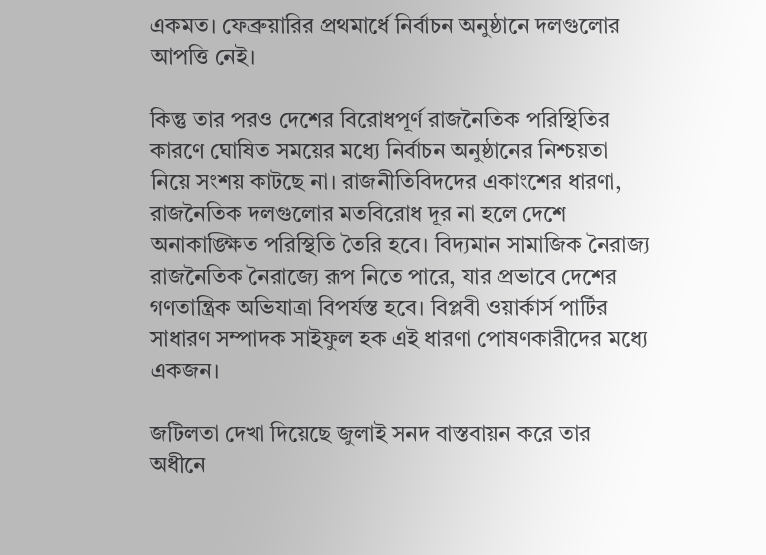একমত। ফেব্রুয়ারির প্রথমার্ধে নির্বাচন অনুষ্ঠানে দলগুলোর আপত্তি নেই।

কিন্তু তার পরও দেশের বিরোধপূর্ণ রাজনৈতিক পরিস্থিতির কারণে ঘোষিত সময়ের মধ্যে নির্বাচন অনুষ্ঠানের নিশ্চয়তা নিয়ে সংশয় কাটছে না। রাজনীতিবিদদের একাংশের ধারণা, রাজনৈতিক দলগুলোর মতবিরোধ দূর না হলে দেশে অনাকাঙ্ক্ষিত পরিস্থিতি তৈরি হবে। বিদ্যমান সামাজিক নৈরাজ্য রাজনৈতিক নৈরাজ্যে রূপ নিতে পারে, যার প্রভাবে দেশের গণতান্ত্রিক অভিযাত্রা বিপর্যস্ত হবে। বিপ্লবী ওয়ার্কার্স পার্টির সাধারণ সম্পাদক সাইফুল হক এই ধারণা পোষণকারীদের মধ্যে একজন।

জটিলতা দেখা দিয়েছে জুলাই সনদ বাস্তবায়ন করে তার অধীনে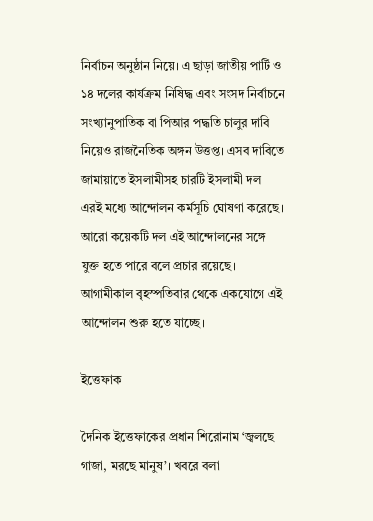নির্বাচন অনুষ্ঠান নিয়ে। এ ছাড়া জাতীয় পার্টি ও ১৪ দলের কার্যক্রম নিষিদ্ধ এবং সংসদ নির্বাচনে সংখ্যানুপাতিক বা পিআর পদ্ধতি চালুর দাবি নিয়েও রাজনৈতিক অঙ্গন উত্তপ্ত। এসব দাবিতে জামায়াতে ইসলামীসহ চারটি ইসলামী দল এরই মধ্যে আন্দোলন কর্মসূচি ঘোষণা করেছে। আরো কয়েকটি দল এই আন্দোলনের সঙ্গে যুক্ত হতে পারে বলে প্রচার রয়েছে। আগামীকাল বৃহস্পতিবার থেকে একযোগে এই আন্দোলন শুরু হতে যাচ্ছে।

ইত্তেফাক

দৈনিক ইত্তেফাকের প্রধান শিরোনাম ‘জ্বলছে গাজা, মরছে মানুষ’। খবরে বলা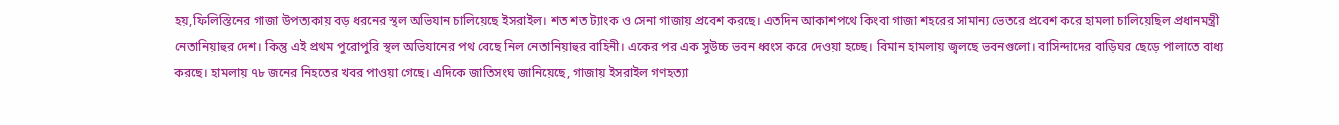হয়,ফিলিস্তিনের গাজা উপত্যকায় বড় ধরনের স্থল অভিযান চালিয়েছে ইসরাইল। শত শত ট্যাংক ও সেনা গাজায় প্রবেশ করছে। এতদিন আকাশপথে কিংবা গাজা শহরের সামান্য ভেতরে প্রবেশ করে হামলা চালিয়েছিল প্রধানমন্ত্রী নেতানিয়াহুর দেশ। কিন্তু এই প্রথম পুরোপুরি স্থল অভিযানের পথ বেছে নিল নেতানিয়াহুর বাহিনী। একের পর এক সুউচ্চ ভবন ধ্বংস করে দেওয়া হচ্ছে। বিমান হামলায় জ্বলছে ভবনগুলো। বাসিন্দাদের বাড়িঘর ছেড়ে পালাতে বাধ্য করছে। হামলায় ৭৮ জনের নিহতের খবর পাওয়া গেছে। এদিকে জাতিসংঘ জানিয়েছে, গাজায় ইসরাইল গণহত্যা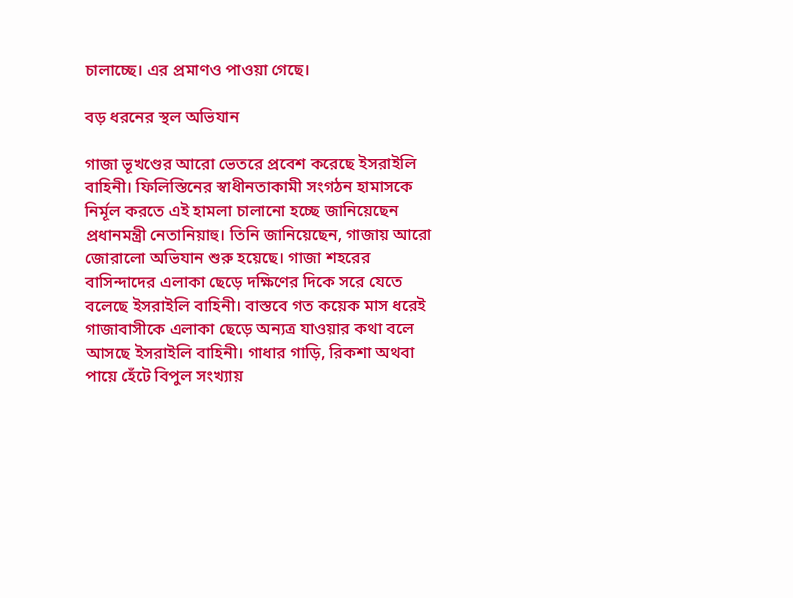চালাচ্ছে। এর প্রমাণও পাওয়া গেছে।

বড় ধরনের স্থল অভিযান

গাজা ভূখণ্ডের আরো ভেতরে প্রবেশ করেছে ইসরাইলি বাহিনী। ফিলিস্তিনের স্বাধীনতাকামী সংগঠন হামাসকে নির্মূল করতে এই হামলা চালানো হচ্ছে জানিয়েছেন প্রধানমন্ত্রী নেতানিয়াহু। তিনি জানিয়েছেন, গাজায় আরো জোরালো অভিযান শুরু হয়েছে। গাজা শহরের বাসিন্দাদের এলাকা ছেড়ে দক্ষিণের দিকে সরে যেতে বলেছে ইসরাইলি বাহিনী। বাস্তবে গত কয়েক মাস ধরেই গাজাবাসীকে এলাকা ছেড়ে অন্যত্র যাওয়ার কথা বলে আসছে ইসরাইলি বাহিনী। গাধার গাড়ি, রিকশা অথবা পায়ে হেঁটে বিপুল সংখ্যায়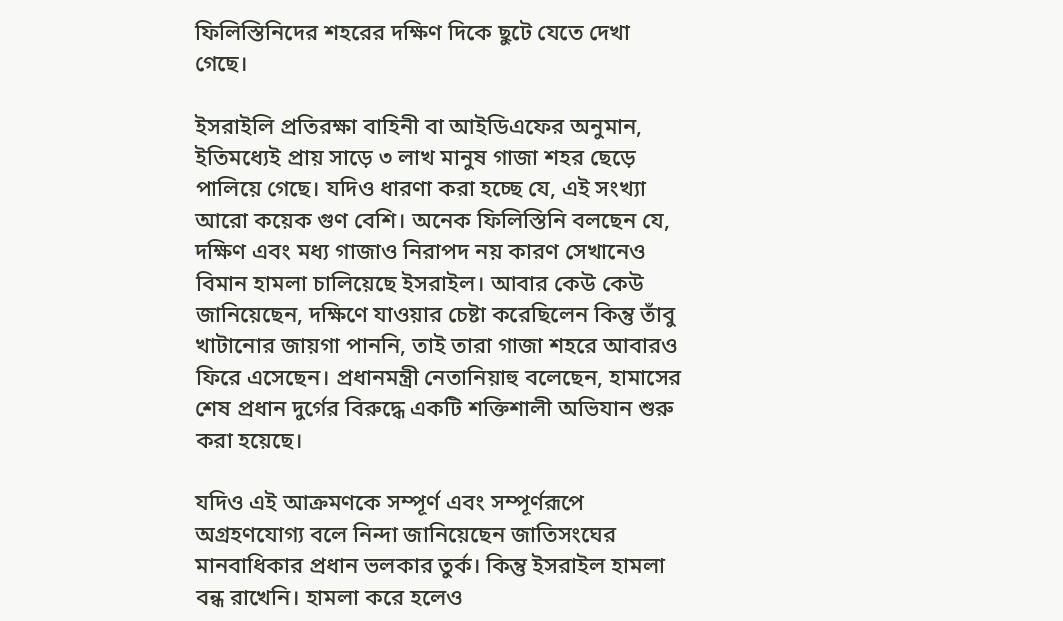ফিলিস্তিনিদের শহরের দক্ষিণ দিকে ছুটে যেতে দেখা গেছে।

ইসরাইলি প্রতিরক্ষা বাহিনী বা আইডিএফের অনুমান, ইতিমধ্যেই প্রায় সাড়ে ৩ লাখ মানুষ গাজা শহর ছেড়ে পালিয়ে গেছে। যদিও ধারণা করা হচ্ছে যে, এই সংখ্যা আরো কয়েক গুণ বেশি। অনেক ফিলিস্তিনি বলছেন যে, দক্ষিণ এবং মধ্য গাজাও নিরাপদ নয় কারণ সেখানেও বিমান হামলা চালিয়েছে ইসরাইল। আবার কেউ কেউ জানিয়েছেন, দক্ষিণে যাওয়ার চেষ্টা করেছিলেন কিন্তু তাঁবু খাটানোর জায়গা পাননি, তাই তারা গাজা শহরে আবারও ফিরে এসেছেন। প্রধানমন্ত্রী নেতানিয়াহু বলেছেন, হামাসের শেষ প্রধান দুর্গের বিরুদ্ধে একটি শক্তিশালী অভিযান শুরু করা হয়েছে।

যদিও এই আক্রমণকে সম্পূর্ণ এবং সম্পূর্ণরূপে অগ্রহণযোগ্য বলে নিন্দা জানিয়েছেন জাতিসংঘের মানবাধিকার প্রধান ভলকার তুর্ক। কিন্তু ইসরাইল হামলা বন্ধ রাখেনি। হামলা করে হলেও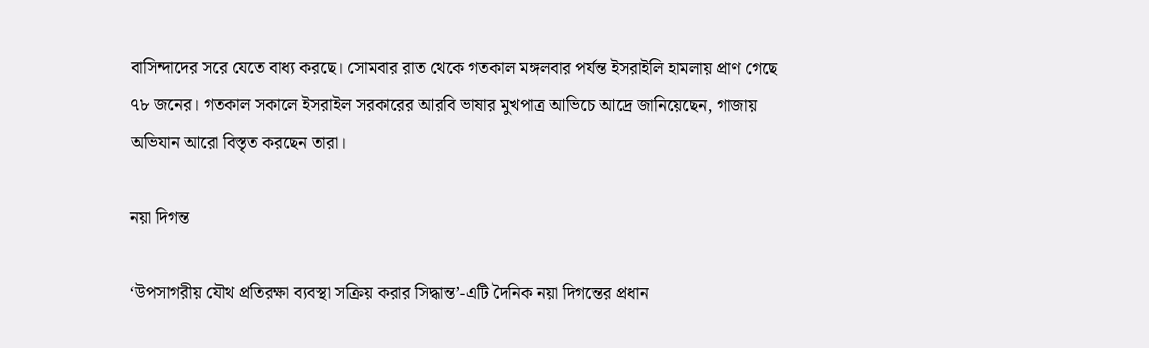বাসিন্দাদের সরে যেতে বাধ্য করছে। সোমবার রাত থেকে গতকাল মঙ্গলবার পর্যন্ত ইসরাইলি হামলায় প্রাণ গেছে ৭৮ জনের। গতকাল সকালে ইসরাইল সরকারের আরবি ভাষার মুখপাত্র আভিচে আদ্রে জানিয়েছেন, গাজায় অভিযান আরো বিস্তৃত করছেন তারা।

নয়া দিগন্ত

‘উপসাগরীয় যৌথ প্রতিরক্ষা ব্যবস্থা সক্রিয় করার সিদ্ধান্ত’-এটি দৈনিক নয়া দিগন্তের প্রধান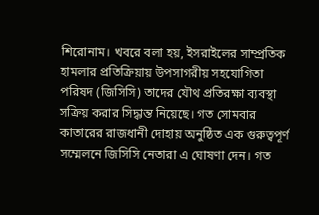শিরোনাম। খবরে বলা হয়, ইসরাইলের সাম্প্রতিক হামলার প্রতিক্রিয়ায় উপসাগরীয় সহযোগিতা পরিষদ (জিসিসি) তাদের যৌথ প্রতিরক্ষা ব্যবস্থা সক্রিয় করার সিদ্ধান্ত নিয়েছে। গত সোমবার কাতারের রাজধানী দোহায় অনুষ্ঠিত এক গুরুত্বপূর্ণ সম্মেলনে জিসিসি নেতারা এ ঘোষণা দেন। গত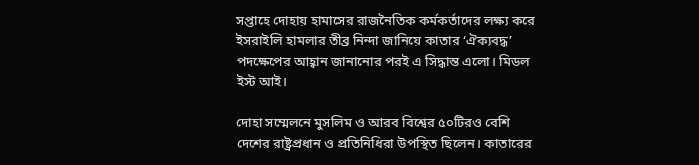সপ্তাহে দোহায় হামাসের রাজনৈতিক কর্মকর্তাদের লক্ষ্য করে ইসরাইলি হামলার তীব্র নিন্দা জানিয়ে কাতার ‘ঐক্যবদ্ধ’ পদক্ষেপের আহ্বান জানানোর পরই এ সিদ্ধান্ত এলো। মিডল ইস্ট আই।

দোহা সম্মেলনে মুসলিম ও আরব বিশ্বের ৫০টিরও বেশি দেশের রাষ্ট্রপ্রধান ও প্রতিনিধিরা উপস্থিত ছিলেন। কাতারের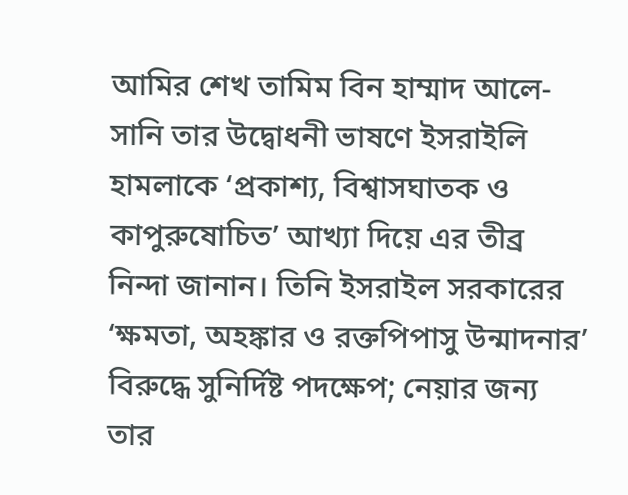আমির শেখ তামিম বিন হাম্মাদ আলে-সানি তার উদ্বোধনী ভাষণে ইসরাইলি হামলাকে ‘প্রকাশ্য, বিশ্বাসঘাতক ও কাপুরুষোচিত’ আখ্যা দিয়ে এর তীব্র নিন্দা জানান। তিনি ইসরাইল সরকারের ‘ক্ষমতা, অহঙ্কার ও রক্তপিপাসু উন্মাদনার’ বিরুদ্ধে সুনির্দিষ্ট পদক্ষেপ; নেয়ার জন্য তার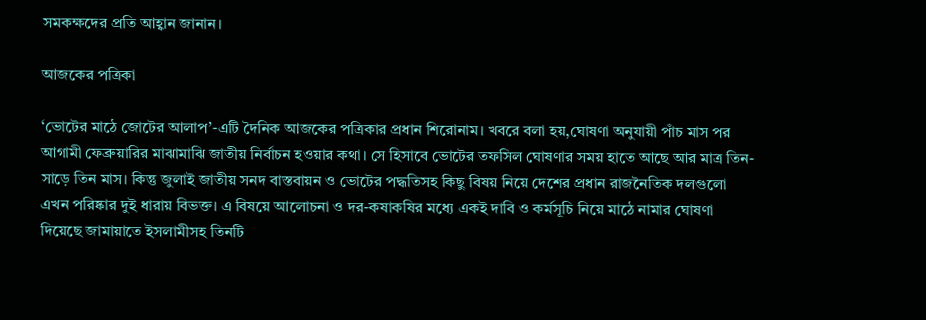সমকক্ষদের প্রতি আহ্বান জানান।

আজকের পত্রিকা

‘ভোটের মাঠে জোটের আলাপ’-এটি দৈনিক আজকের পত্রিকার প্রধান শিরোনাম। খবরে বলা হয়,ঘোষণা অনুযায়ী পাঁচ মাস পর আগামী ফেব্রুয়ারির মাঝামাঝি জাতীয় নির্বাচন হওয়ার কথা। সে হিসাবে ভোটের তফসিল ঘোষণার সময় হাতে আছে আর মাত্র তিন-সাড়ে তিন মাস। কিন্তু জুলাই জাতীয় সনদ বাস্তবায়ন ও ভোটের পদ্ধতিসহ কিছু বিষয় নিয়ে দেশের প্রধান রাজনৈতিক দলগুলো এখন পরিষ্কার দুই ধারায় বিভক্ত। এ বিষয়ে আলোচনা ও দর-কষাকষির মধ্যে একই দাবি ও কর্মসূচি নিয়ে মাঠে নামার ঘোষণা দিয়েছে জামায়াতে ইসলামীসহ তিনটি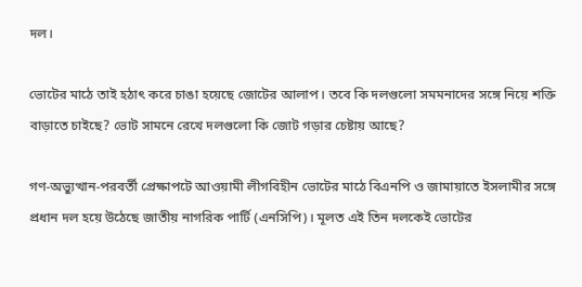দল।

ভোটের মাঠে তাই হঠাৎ করে চাঙা হয়েছে জোটের আলাপ। তবে কি দলগুলো সমমনাদের সঙ্গে নিয়ে শক্তি বাড়াতে চাইছে? ভোট সামনে রেখে দলগুলো কি জোট গড়ার চেষ্টায় আছে?

গণ-অভ্যুত্থান-পরবর্তী প্রেক্ষাপটে আওয়ামী লীগবিহীন ভোটের মাঠে বিএনপি ও জামায়াতে ইসলামীর সঙ্গে প্রধান দল হয়ে উঠেছে জাতীয় নাগরিক পার্টি (এনসিপি)। মূলত এই তিন দলকেই ভোটের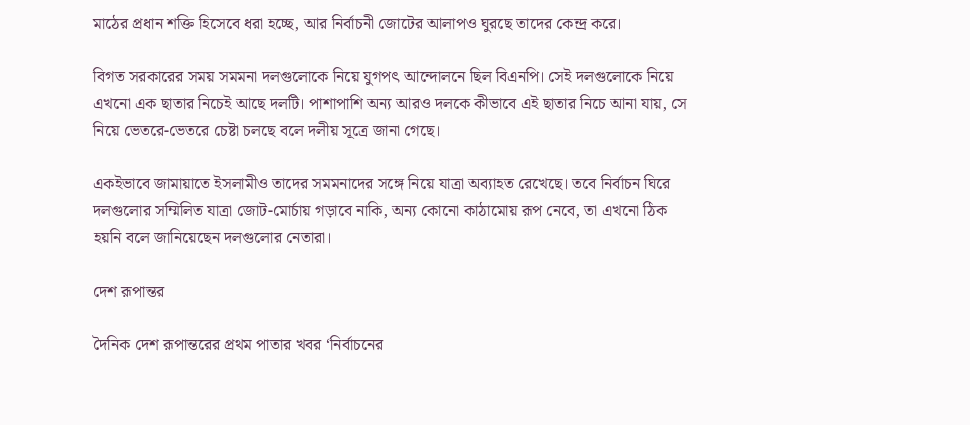মাঠের প্রধান শক্তি হিসেবে ধরা হচ্ছে, আর নির্বাচনী জোটের আলাপও ঘুরছে তাদের কেন্দ্র করে।

বিগত সরকারের সময় সমমনা দলগুলোকে নিয়ে যুগপৎ আন্দোলনে ছিল বিএনপি। সেই দলগুলোকে নিয়ে এখনো এক ছাতার নিচেই আছে দলটি। পাশাপাশি অন্য আরও দলকে কীভাবে এই ছাতার নিচে আনা যায়, সে নিয়ে ভেতরে-ভেতরে চেষ্টা চলছে বলে দলীয় সূত্রে জানা গেছে।

একইভাবে জামায়াতে ইসলামীও তাদের সমমনাদের সঙ্গে নিয়ে যাত্রা অব্যাহত রেখেছে। তবে নির্বাচন ঘিরে দলগুলোর সম্মিলিত যাত্রা জোট-মোর্চায় গড়াবে নাকি, অন্য কোনো কাঠামোয় রূপ নেবে, তা এখনো ঠিক হয়নি বলে জানিয়েছেন দলগুলোর নেতারা।

দেশ রূপান্তর

দৈনিক দেশ রূপান্তরের প্রথম পাতার খবর ‘নির্বাচনের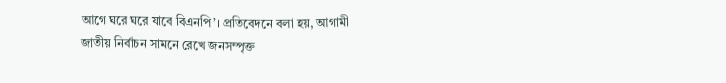আগে ঘরে ঘরে যাবে বিএনপি’। প্রতিবেদনে বলা হয়, আগামী জাতীয় নির্বাচন সামনে রেখে জনসম্পৃক্ত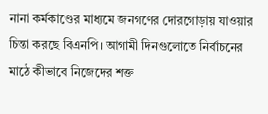নানা কর্মকাণ্ডের মাধ্যমে জনগণের দোরগোড়ায় যাওয়ার চিন্তা করছে বিএনপি। আগামী দিনগুলোতে নির্বাচনের মাঠে কীভাবে নিজেদের শক্ত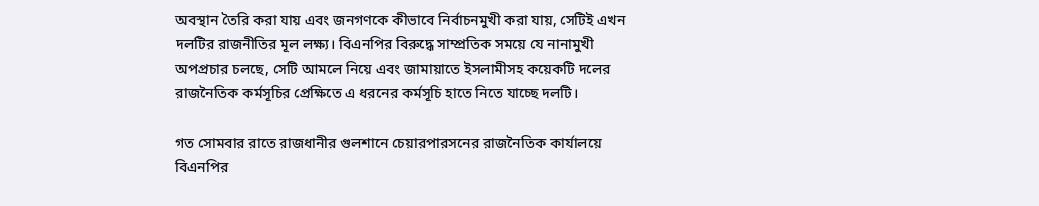অবস্থান তৈরি করা যায় এবং জনগণকে কীভাবে নির্বাচনমুখী করা যায়, সেটিই এখন দলটির রাজনীতির মূল লক্ষ্য। বিএনপির বিরুদ্ধে সাম্প্রতিক সময়ে যে নানামুখী অপপ্রচার চলছে, সেটি আমলে নিয়ে এবং জামায়াতে ইসলামীসহ কয়েকটি দলের রাজনৈতিক কর্মসূচির প্রেক্ষিতে এ ধরনের কর্মসূচি হাতে নিতে যাচ্ছে দলটি।

গত সোমবার রাতে রাজধানীর গুলশানে চেয়ারপারসনের রাজনৈতিক কার্যালয়ে বিএনপির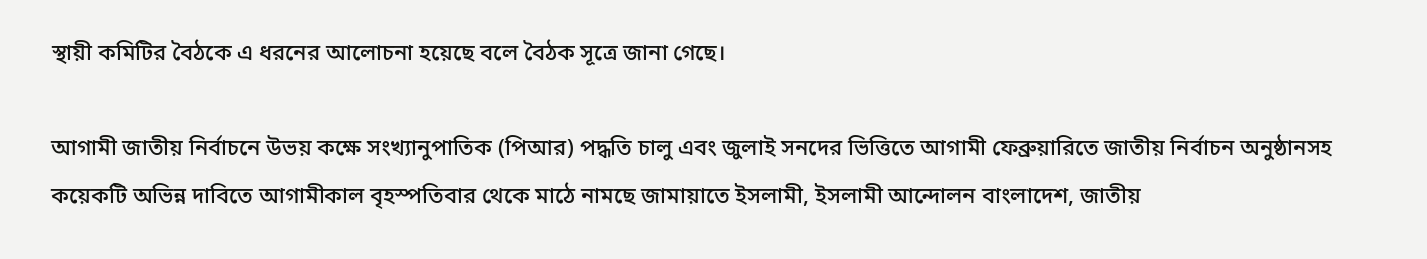স্থায়ী কমিটির বৈঠকে এ ধরনের আলোচনা হয়েছে বলে বৈঠক সূত্রে জানা গেছে।

আগামী জাতীয় নির্বাচনে উভয় কক্ষে সংখ্যানুপাতিক (পিআর) পদ্ধতি চালু এবং জুলাই সনদের ভিত্তিতে আগামী ফেব্রুয়ারিতে জাতীয় নির্বাচন অনুষ্ঠানসহ কয়েকটি অভিন্ন দাবিতে আগামীকাল বৃহস্পতিবার থেকে মাঠে নামছে জামায়াতে ইসলামী, ইসলামী আন্দোলন বাংলাদেশ, জাতীয়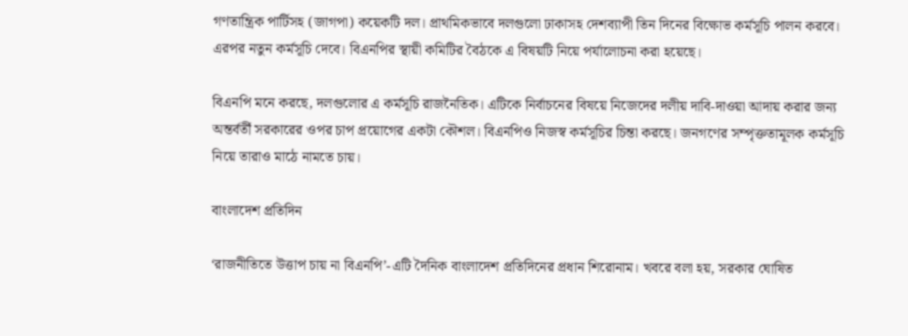গণতান্ত্রিক পার্টিসহ (জাগপা) কয়েকটি দল। প্রাথমিকভাবে দলগুলো ঢাকাসহ দেশব্যাপী তিন দিনের বিক্ষোভ কর্মসূচি পালন করবে। এরপর নতুন কর্মসূচি দেবে। বিএনপির স্থায়ী কমিটির বৈঠকে এ বিষয়টি নিয়ে পর্যালোচনা করা হয়েছে।

বিএনপি মনে করছে, দলগুলোর এ কর্মসূচি রাজনৈতিক। এটিকে নির্বাচনের বিষয়ে নিজেদের দলীয় দাবি-দাওয়া আদায় করার জন্য অন্তর্বর্তী সরকারের ওপর চাপ প্রয়োগের একটা কৌশল। বিএনপিও নিজস্ব কর্মসূচির চিন্তা করছে। জনগণের সম্পৃক্ততামূলক কর্মসূচি নিয়ে তারাও মাঠে নামতে চায়।

বাংলাদেশ প্রতিদিন

‘রাজনীতিতে উত্তাপ চায় না বিএনপি’-এটি দৈনিক বাংলাদেশ প্রতিদিনের প্রধান শিরোনাম। খবরে বলা হয়, সরকার ঘোষিত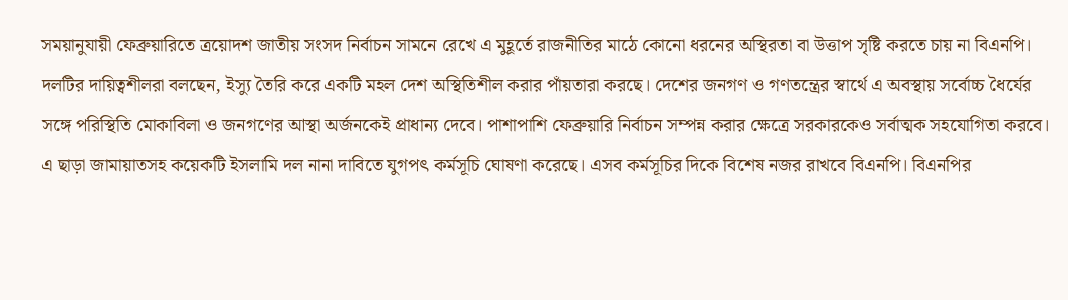সময়ানুযায়ী ফেব্রুয়ারিতে ত্রয়োদশ জাতীয় সংসদ নির্বাচন সামনে রেখে এ মুহূর্তে রাজনীতির মাঠে কোনো ধরনের অস্থিরতা বা উত্তাপ সৃষ্টি করতে চায় না বিএনপি। দলটির দায়িত্বশীলরা বলছেন, ইস্যু তৈরি করে একটি মহল দেশ অস্থিতিশীল করার পাঁয়তারা করছে। দেশের জনগণ ও গণতন্ত্রের স্বার্থে এ অবস্থায় সর্বোচ্চ ধৈর্যের সঙ্গে পরিস্থিতি মোকাবিলা ও জনগণের আস্থা অর্জনকেই প্রাধান্য দেবে। পাশাপাশি ফেব্রুয়ারি নির্বাচন সম্পন্ন করার ক্ষেত্রে সরকারকেও সর্বাত্মক সহযোগিতা করবে। এ ছাড়া জামায়াতসহ কয়েকটি ইসলামি দল নানা দাবিতে যুগপৎ কর্মসূচি ঘোষণা করেছে। এসব কর্মসূচির দিকে বিশেষ নজর রাখবে বিএনপি। বিএনপির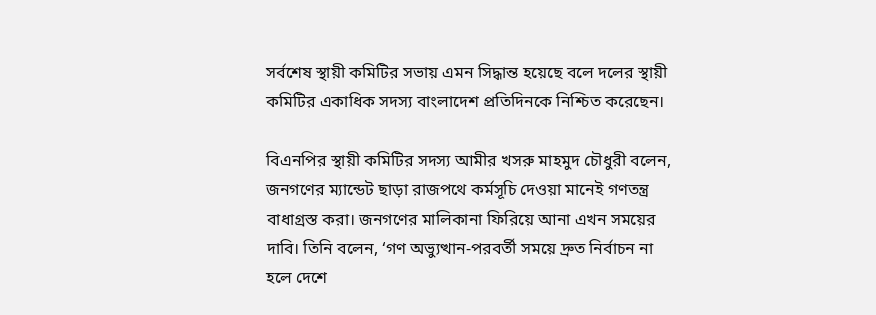সর্বশেষ স্থায়ী কমিটির সভায় এমন সিদ্ধান্ত হয়েছে বলে দলের স্থায়ী কমিটির একাধিক সদস্য বাংলাদেশ প্রতিদিনকে নিশ্চিত করেছেন।

বিএনপির স্থায়ী কমিটির সদস্য আমীর খসরু মাহমুদ চৌধুরী বলেন, জনগণের ম্যান্ডেট ছাড়া রাজপথে কর্মসূচি দেওয়া মানেই গণতন্ত্র বাধাগ্রস্ত করা। জনগণের মালিকানা ফিরিয়ে আনা এখন সময়ের দাবি। তিনি বলেন, ‘গণ অভ্যুত্থান-পরবর্তী সময়ে দ্রুত নির্বাচন না হলে দেশে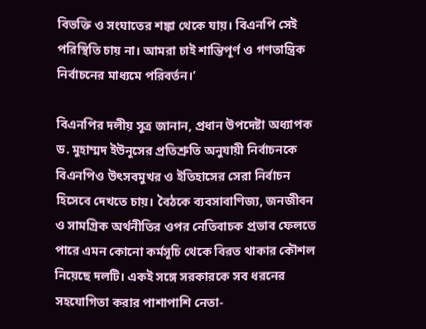বিভক্তি ও সংঘাতের শঙ্কা থেকে যায়। বিএনপি সেই পরিস্থিতি চায় না। আমরা চাই শান্তিপূর্ণ ও গণতান্ত্রিক নির্বাচনের মাধ্যমে পরিবর্তন।’

বিএনপির দলীয় সূত্র জানান, প্রধান উপদেষ্টা অধ্যাপক ড. মুহাম্মদ ইউনূসের প্রতিশ্রুতি অনুযায়ী নির্বাচনকে বিএনপিও উৎসবমুখর ও ইতিহাসের সেরা নির্বাচন হিসেবে দেখতে চায়। বৈঠকে ব্যবসাবাণিজ্য, জনজীবন ও সামগ্রিক অর্থনীতির ওপর নেতিবাচক প্রভাব ফেলতে পারে এমন কোনো কর্মসূচি থেকে বিরত থাকার কৌশল নিয়েছে দলটি। একই সঙ্গে সরকারকে সব ধরনের সহযোগিতা করার পাশাপাশি নেতা-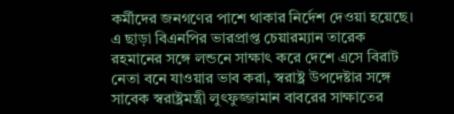কর্মীদের জনগণের পাশে থাকার নির্দেশ দেওয়া হয়েছে। এ ছাড়া বিএনপির ভারপ্রাপ্ত চেয়ারম্যান তারেক রহমানের সঙ্গে লন্ডনে সাক্ষাৎ করে দেশে এসে বিরাট নেতা বনে যাওয়ার ভাব করা, স্বরাষ্ট্র উপদেষ্টার সঙ্গে সাবেক স্বরাষ্ট্রমন্ত্রী লুৎফুজ্জামান বাবরের সাক্ষাতের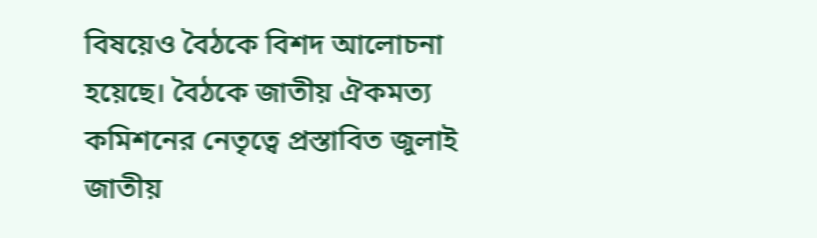বিষয়েও বৈঠকে বিশদ আলোচনা হয়েছে। বৈঠকে জাতীয় ঐকমত্য কমিশনের নেতৃত্বে প্রস্তাবিত জুলাই জাতীয়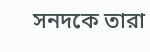সনদকে তারা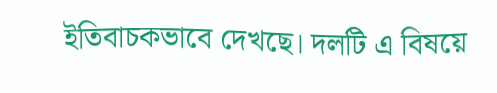ইতিবাচকভাবে দেখছে। দলটি এ বিষয়ে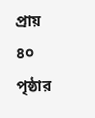প্রায় ৪০ পৃষ্ঠার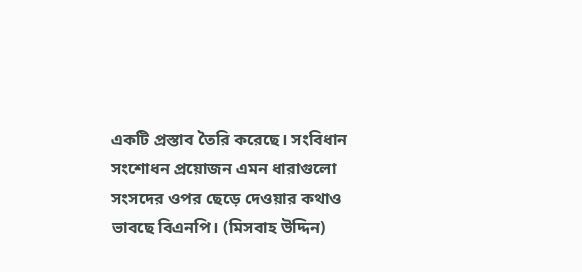একটি প্রস্তাব তৈরি করেছে। সংবিধান সংশোধন প্রয়োজন এমন ধারাগুলো সংসদের ওপর ছেড়ে দেওয়ার কথাও ভাবছে বিএনপি। (মিসবাহ উদ্দিন)